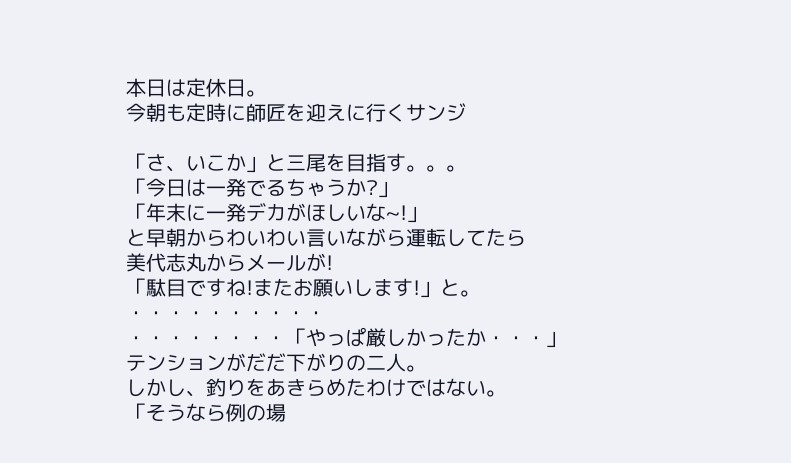本日は定休日。
今朝も定時に師匠を迎えに行くサンジ

「さ、いこか」と三尾を目指す。。。
「今日は一発でるちゃうか?」
「年末に一発デカがほしいな~!」
と早朝からわいわい言いながら運転してたら
美代志丸からメールが!
「駄目ですね!またお願いします!」と。
・・・・・・・・・・
・・・・・・・・「やっぱ厳しかったか・・・」
テンションがだだ下がりの二人。
しかし、釣りをあきらめたわけではない。
「そうなら例の場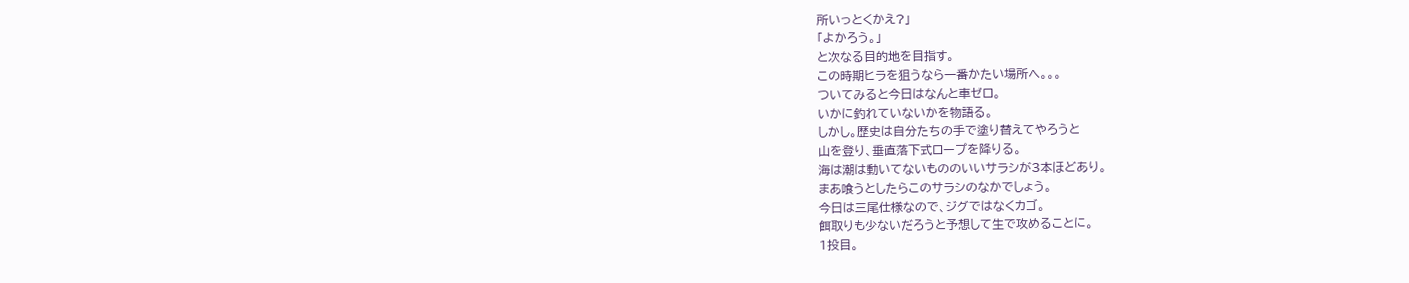所いっとくかえ?」
「よかろう。」
と次なる目的地を目指す。
この時期ヒラを狙うなら一番かたい場所へ。。。
ついてみると今日はなんと車ゼロ。
いかに釣れていないかを物語る。
しかし。歴史は自分たちの手で塗り替えてやろうと
山を登り、垂直落下式ロープを降りる。
海は潮は動いてないもののいいサラシが3本ほどあり。
まあ喰うとしたらこのサラシのなかでしょう。
今日は三尾仕様なので、ジグではなくカゴ。
餌取りも少ないだろうと予想して生で攻めることに。
1投目。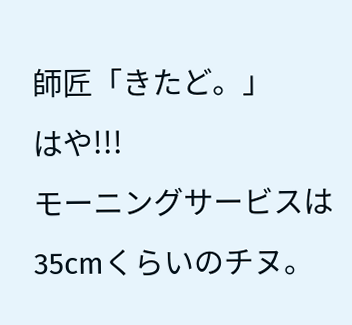師匠「きたど。」
はや!!!
モーニングサービスは35cmくらいのチヌ。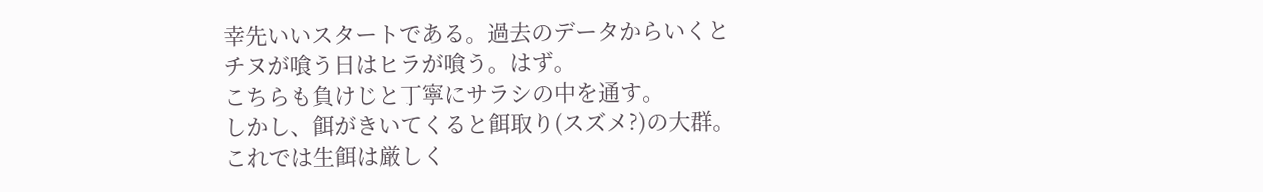幸先いいスタートである。過去のデータからいくと
チヌが喰う日はヒラが喰う。はず。
こちらも負けじと丁寧にサラシの中を通す。
しかし、餌がきいてくると餌取り(スズメ?)の大群。
これでは生餌は厳しく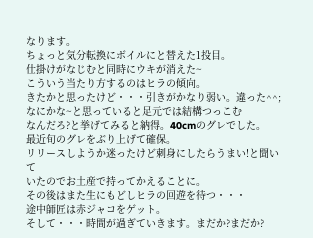なります。
ちょっと気分転換にボイルにと替えた1投目。
仕掛けがなじむと同時にウキが消えた~
こういう当たり方するのはヒラの傾向。
きたかと思ったけど・・・引きがかなり弱い。違った^^;
なにかな~と思っていると足元では結構つっこむ
なんだろ?と挙げてみると納得。40cmのグレでした。
最近旬のグレをぶり上げて確保。
リリースしようか迷ったけど刺身にしたらうまい!と聞いて
いたのでお土産で持ってかえることに。
その後はまた生にもどしヒラの回遊を待つ・・・
途中師匠は赤ジャコをゲット。
そして・・・時間が過ぎていきます。まだか?まだか?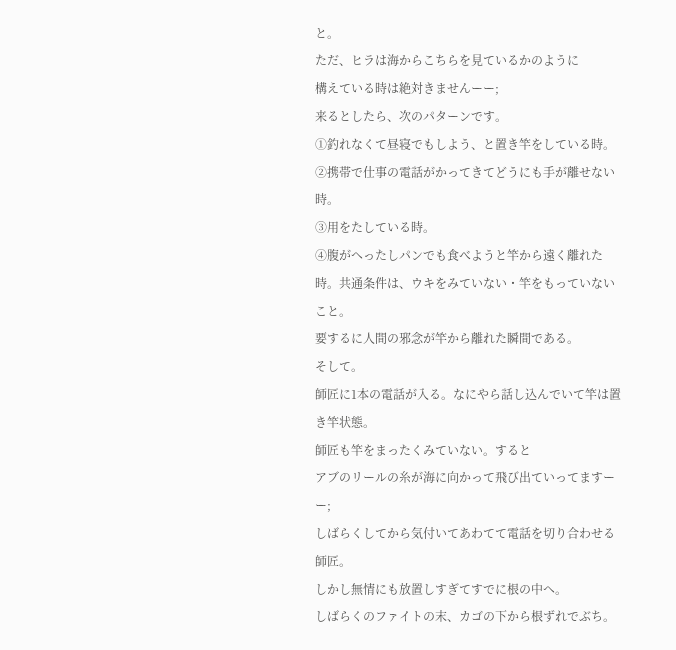と。
ただ、ヒラは海からこちらを見ているかのように
構えている時は絶対きませんーー;
来るとしたら、次のパターンです。
①釣れなくて昼寝でもしよう、と置き竿をしている時。
②携帯で仕事の電話がかってきてどうにも手が離せない時。
③用をたしている時。
④腹がへったしパンでも食べようと竿から遠く離れた時。共通条件は、ウキをみていない・竿をもっていないこと。
要するに人間の邪念が竿から離れた瞬間である。
そして。
師匠に1本の電話が入る。なにやら話し込んでいて竿は置き竿状態。
師匠も竿をまったくみていない。すると
アブのリールの糸が海に向かって飛び出ていってますーー;
しばらくしてから気付いてあわてて電話を切り合わせる師匠。
しかし無情にも放置しすぎてすでに根の中へ。
しばらくのファイトの末、カゴの下から根ずれでぶち。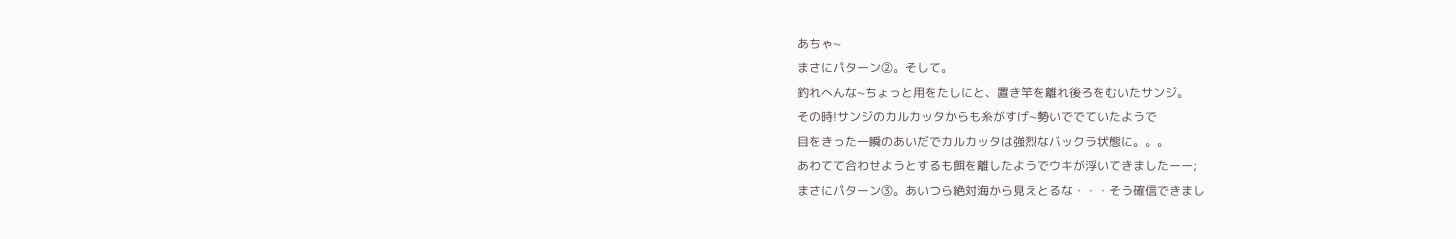あちゃ~
まさにパターン②。そして。
釣れへんな~ちょっと用をたしにと、置き竿を離れ後ろをむいたサンジ。
その時!サンジのカルカッタからも糸がすげ~勢いででていたようで
目をきった一瞬のあいだでカルカッタは強烈なバックラ状態に。。。
あわてて合わせようとするも餌を離したようでウキが浮いてきましたーー;
まさにパターン③。あいつら絶対海から見えとるな・・・そう確信できまし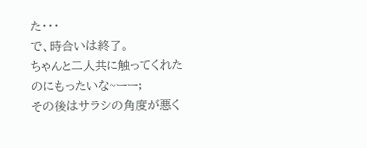た・・・
で、時合いは終了。
ちゃんと二人共に触ってくれたのにもったいな~ーー;
その後はサラシの角度が悪く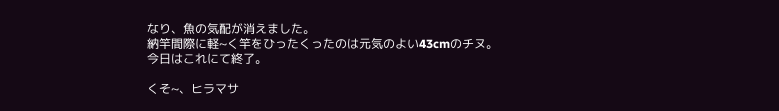なり、魚の気配が消えました。
納竿間際に軽~く竿をひったくったのは元気のよい43cmのチヌ。
今日はこれにて終了。

くそ~、ヒラマサ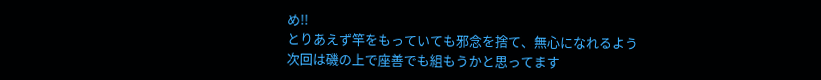め!!
とりあえず竿をもっていても邪念を捨て、無心になれるよう
次回は磯の上で座善でも組もうかと思ってます